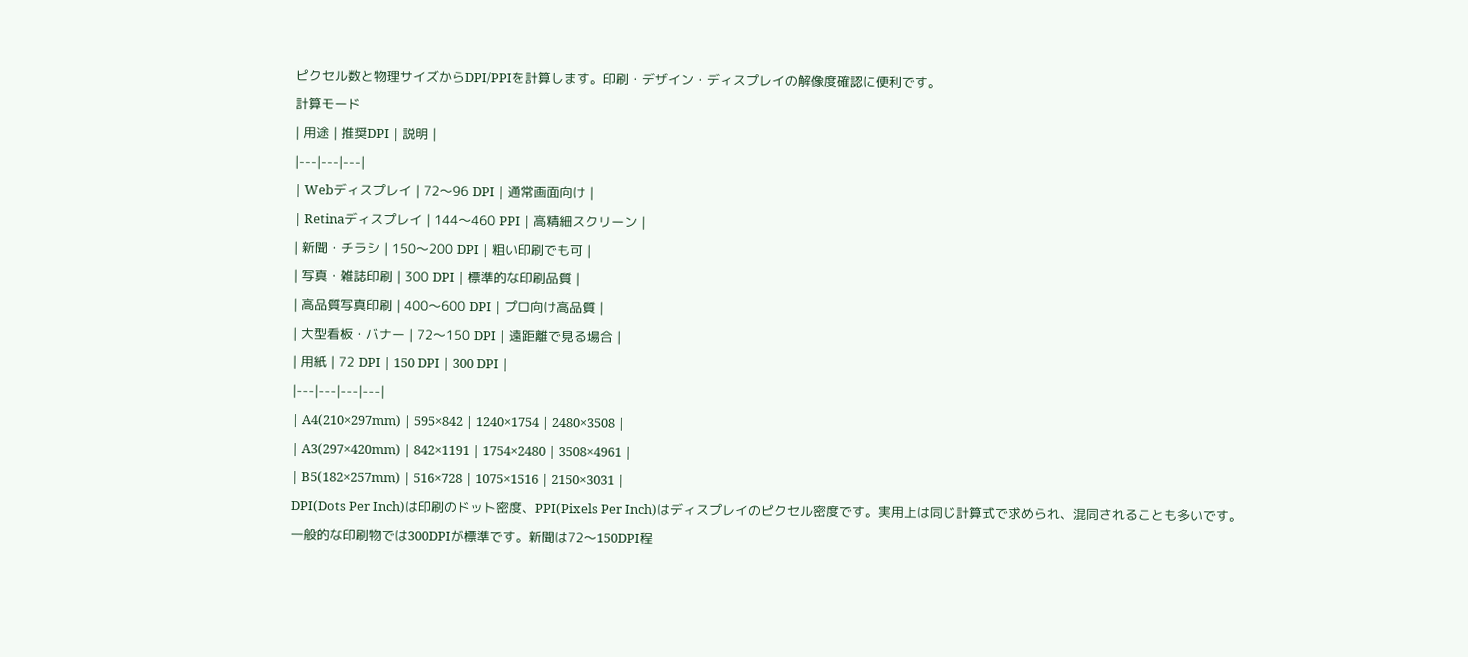ピクセル数と物理サイズからDPI/PPIを計算します。印刷・デザイン・ディスプレイの解像度確認に便利です。
計算モード
| 用途 | 推奨DPI | 説明 |
|---|---|---|
| Webディスプレイ | 72〜96 DPI | 通常画面向け |
| Retinaディスプレイ | 144〜460 PPI | 高精細スクリーン |
| 新聞・チラシ | 150〜200 DPI | 粗い印刷でも可 |
| 写真・雑誌印刷 | 300 DPI | 標準的な印刷品質 |
| 高品質写真印刷 | 400〜600 DPI | プロ向け高品質 |
| 大型看板・バナー | 72〜150 DPI | 遠距離で見る場合 |
| 用紙 | 72 DPI | 150 DPI | 300 DPI |
|---|---|---|---|
| A4(210×297mm) | 595×842 | 1240×1754 | 2480×3508 |
| A3(297×420mm) | 842×1191 | 1754×2480 | 3508×4961 |
| B5(182×257mm) | 516×728 | 1075×1516 | 2150×3031 |
DPI(Dots Per Inch)は印刷のドット密度、PPI(Pixels Per Inch)はディスプレイのピクセル密度です。実用上は同じ計算式で求められ、混同されることも多いです。
一般的な印刷物では300DPIが標準です。新聞は72〜150DPI程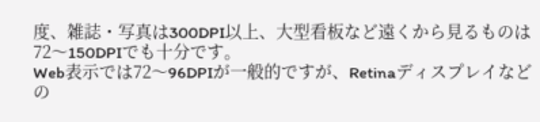度、雑誌・写真は300DPI以上、大型看板など遠くから見るものは72〜150DPIでも十分です。
Web表示では72〜96DPIが一般的ですが、Retinaディスプレイなどの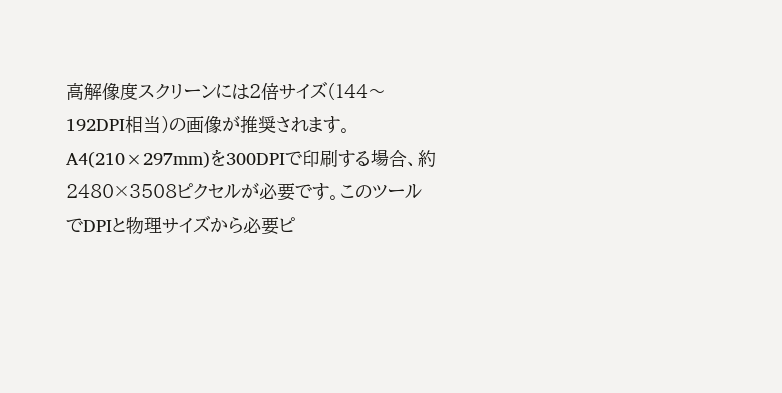高解像度スクリーンには2倍サイズ(144〜192DPI相当)の画像が推奨されます。
A4(210×297mm)を300DPIで印刷する場合、約2480×3508ピクセルが必要です。このツールでDPIと物理サイズから必要ピ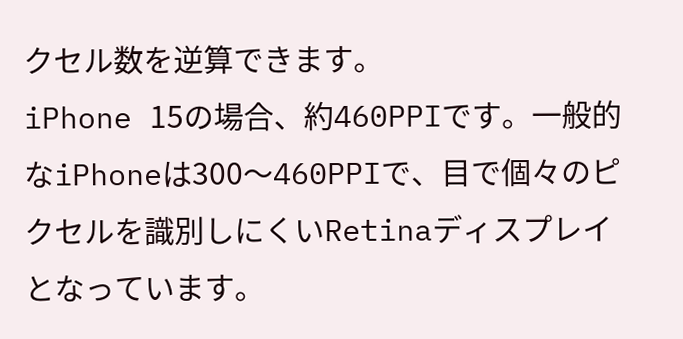クセル数を逆算できます。
iPhone 15の場合、約460PPIです。一般的なiPhoneは300〜460PPIで、目で個々のピクセルを識別しにくいRetinaディスプレイとなっています。